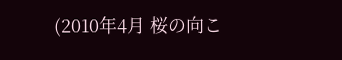(2010年4月 桜の向こ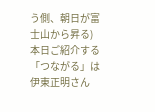う側、朝日が富士山から昇る)
本日ご紹介する「つながる」は 伊東正明さん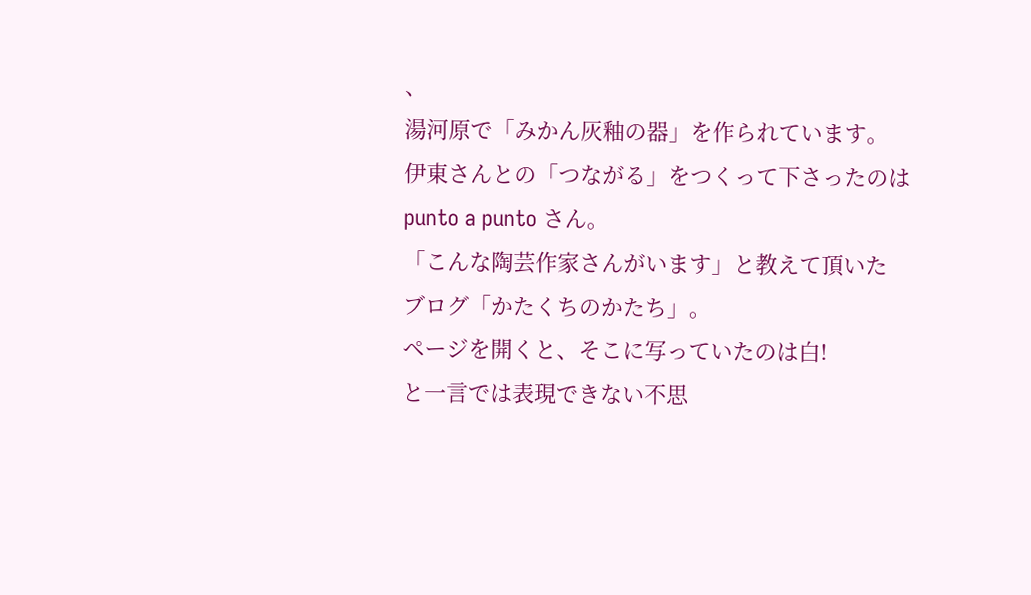、
湯河原で「みかん灰釉の器」を作られています。
伊東さんとの「つながる」をつくって下さったのは
punto a punto さん。
「こんな陶芸作家さんがいます」と教えて頂いた
ブログ「かたくちのかたち」。
ページを開くと、そこに写っていたのは白!
と一言では表現できない不思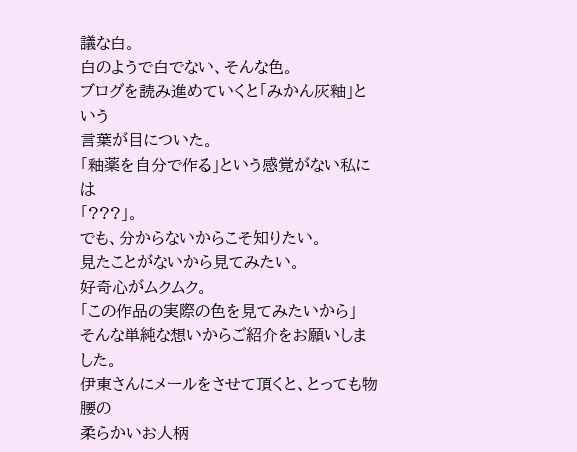議な白。
白のようで白でない、そんな色。
ブログを読み進めていくと「みかん灰釉」という
言葉が目についた。
「釉薬を自分で作る」という感覚がない私には
「???」。
でも、分からないからこそ知りたい。
見たことがないから見てみたい。
好奇心がムクムク。
「この作品の実際の色を見てみたいから」
そんな単純な想いからご紹介をお願いしました。
伊東さんにメールをさせて頂くと、とっても物腰の
柔らかいお人柄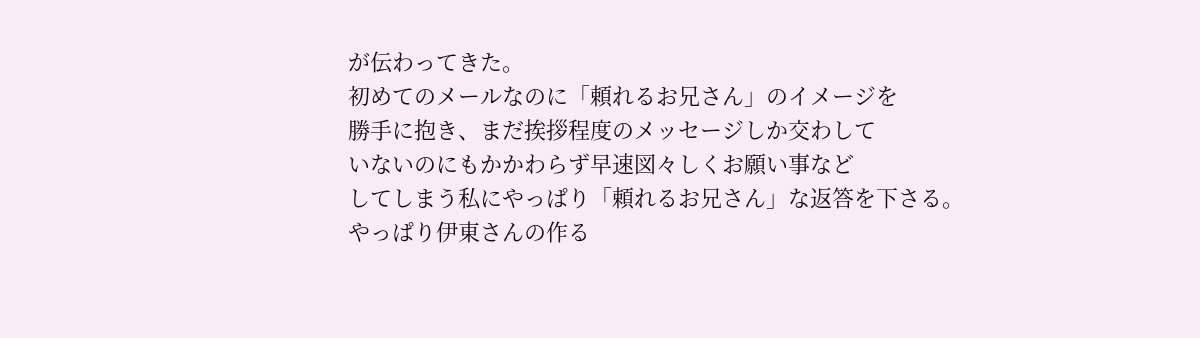が伝わってきた。
初めてのメールなのに「頼れるお兄さん」のイメージを
勝手に抱き、まだ挨拶程度のメッセージしか交わして
いないのにもかかわらず早速図々しくお願い事など
してしまう私にやっぱり「頼れるお兄さん」な返答を下さる。
やっぱり伊東さんの作る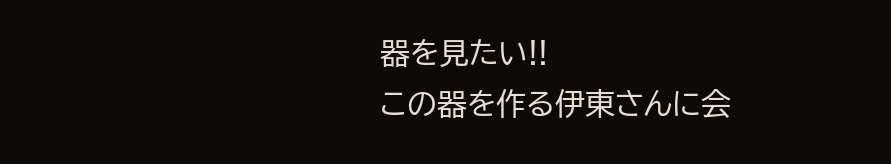器を見たい!!
この器を作る伊東さんに会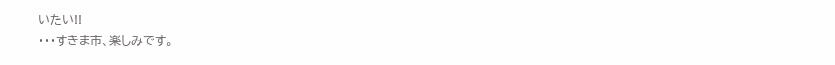いたい!!
・・・すきま市、楽しみです。